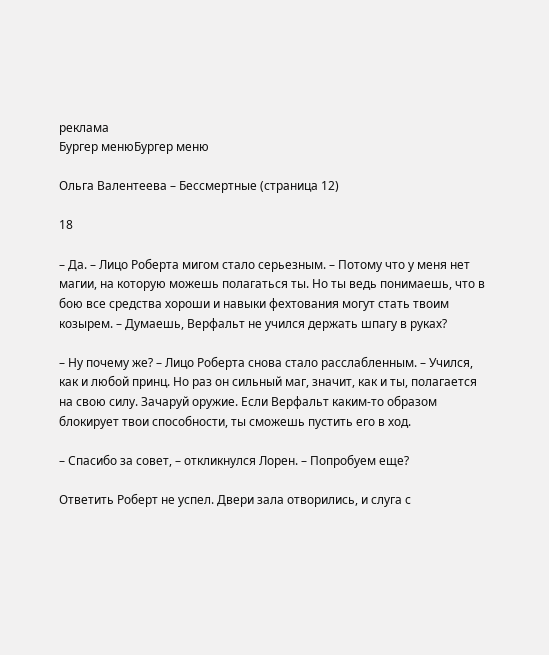реклама
Бургер менюБургер меню

Ольга Валентеева – Бессмертные (страница 12)

18

– Да. – Лицо Роберта мигом стало серьезным. – Потому что у меня нет магии, на которую можешь полагаться ты. Но ты ведь понимаешь, что в бою все средства хороши и навыки фехтования могут стать твоим козырем. – Думаешь, Верфальт не учился держать шпагу в руках?

– Ну почему же? – Лицо Роберта снова стало расслабленным. – Учился, как и любой принц. Но раз он сильный маг, значит, как и ты, полагается на свою силу. Зачаруй оружие. Если Верфальт каким-то образом блокирует твои способности, ты сможешь пустить его в ход.

– Спасибо за совет, – откликнулся Лорен. – Попробуем еще?

Ответить Роберт не успел. Двери зала отворились, и слуга с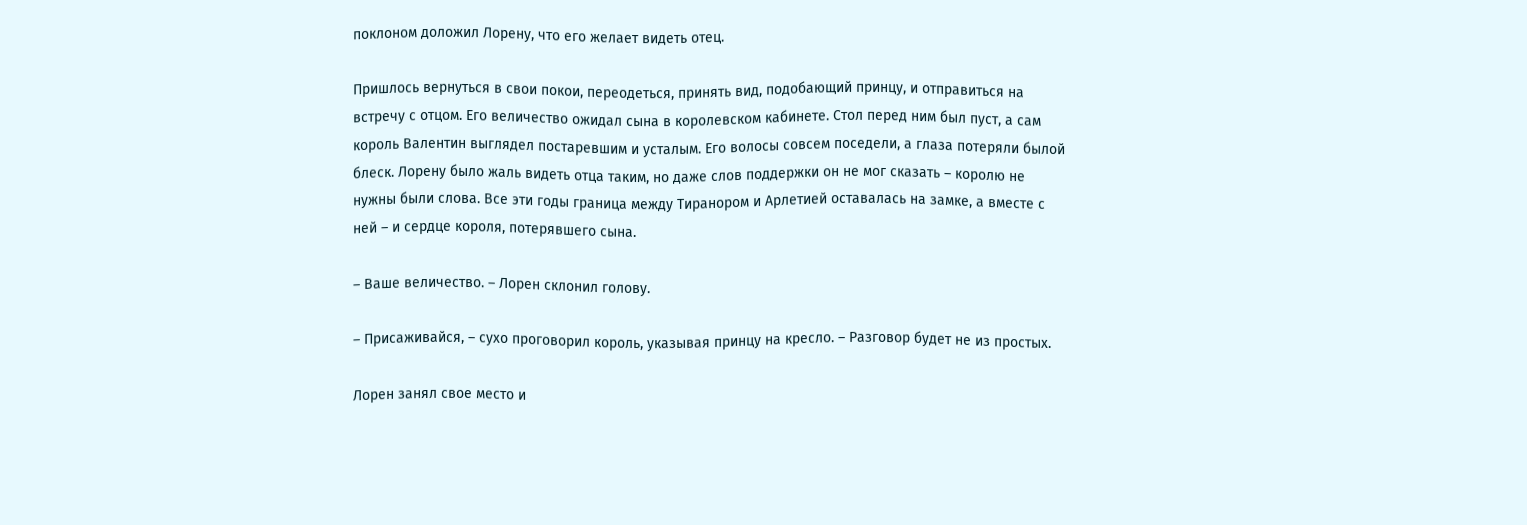поклоном доложил Лорену, что его желает видеть отец.

Пришлось вернуться в свои покои, переодеться, принять вид, подобающий принцу, и отправиться на встречу с отцом. Его величество ожидал сына в королевском кабинете. Стол перед ним был пуст, а сам король Валентин выглядел постаревшим и усталым. Его волосы совсем поседели, а глаза потеряли былой блеск. Лорену было жаль видеть отца таким, но даже слов поддержки он не мог сказать – королю не нужны были слова. Все эти годы граница между Тиранором и Арлетией оставалась на замке, а вместе с ней – и сердце короля, потерявшего сына.

– Ваше величество. – Лорен склонил голову.

– Присаживайся, – сухо проговорил король, указывая принцу на кресло. – Разговор будет не из простых.

Лорен занял свое место и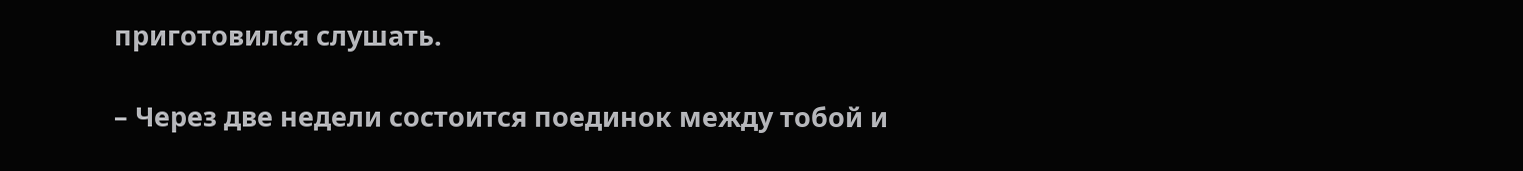приготовился слушать.

– Через две недели состоится поединок между тобой и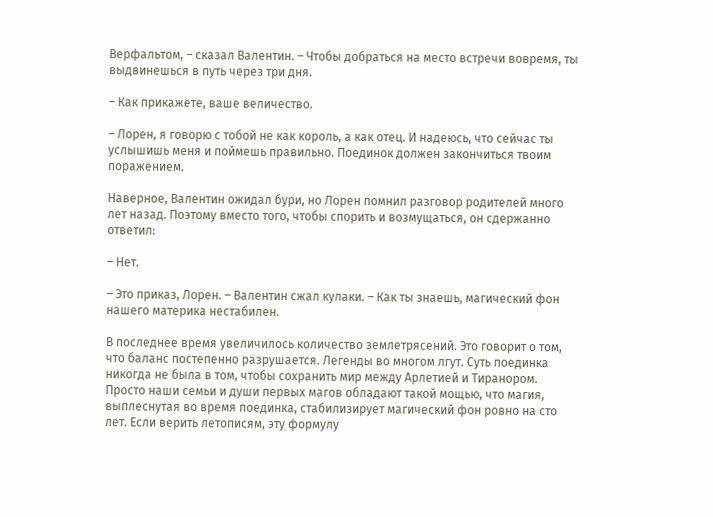Верфальтом, – сказал Валентин. – Чтобы добраться на место встречи вовремя, ты выдвинешься в путь через три дня.

– Как прикажете, ваше величество.

– Лорен, я говорю с тобой не как король, а как отец. И надеюсь, что сейчас ты услышишь меня и поймешь правильно. Поединок должен закончиться твоим поражением.

Наверное, Валентин ожидал бури, но Лорен помнил разговор родителей много лет назад. Поэтому вместо того, чтобы спорить и возмущаться, он сдержанно ответил:

– Нет.

– Это приказ, Лорен. – Валентин сжал кулаки. – Как ты знаешь, магический фон нашего материка нестабилен.

В последнее время увеличилось количество землетрясений. Это говорит о том, что баланс постепенно разрушается. Легенды во многом лгут. Суть поединка никогда не была в том, чтобы сохранить мир между Арлетией и Тиранором. Просто наши семьи и души первых магов обладают такой мощью, что магия, выплеснутая во время поединка, стабилизирует магический фон ровно на сто лет. Если верить летописям, эту формулу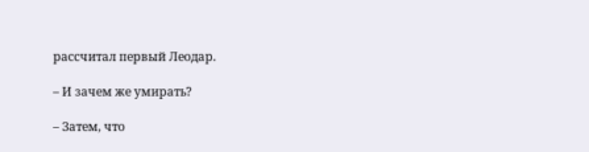рассчитал первый Леодар.

– И зачем же умирать?

– Затем, что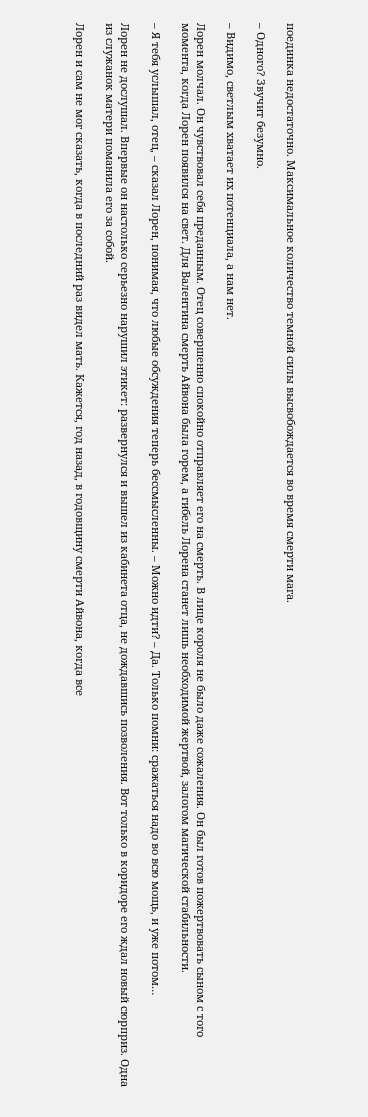поединка недостаточно. Максимальное количество темной силы высвобождается во время смерти мага.

– Одного? Звучит безумно.

– Видимо, светлым хватает их потенциала, а нам нет.

Лорен молчал. Он чувствовал себя преданным. Отец совершенно спокойно отправляет его на смерть. В лице короля не было даже сожаления. Он был готов пожертвовать сыном с того момента, когда Лорен появился на свет. Для Валентина смерть Айвона была горем, а гибель Лорена станет лишь необходимой жертвой, залогом магической стабильности.

– Я тебя услышал, отец, – сказал Лорен, понимая, что любые обсуждения теперь бессмысленны. – Можно идти? – Да. Только помни: сражаться надо во всю мощь, и уже потом…

Лорен не дослушал. Впервые он настолько серьезно нарушил этикет: развернулся и вышел из кабинета отца, не дождавшись позволения. Вот только в коридоре его ждал новый сюрприз. Одна из служанок матери поманила его за собой.

Лорен и сам не мог сказать, когда в последний раз видел мать. Кажется, год назад, в годовщину смерти Айвона, когда все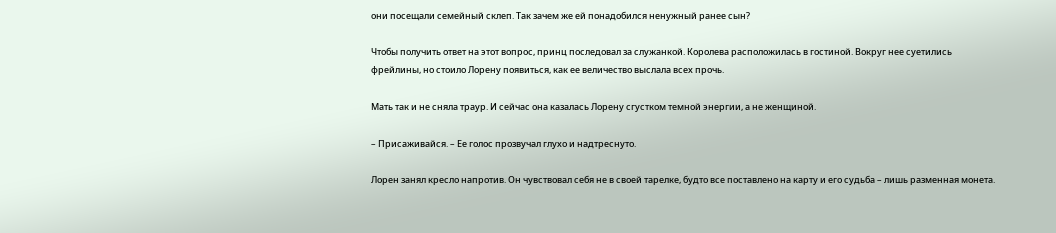они посещали семейный склеп. Так зачем же ей понадобился ненужный ранее сын?

Чтобы получить ответ на этот вопрос, принц последовал за служанкой. Королева расположилась в гостиной. Вокруг нее суетились фрейлины, но стоило Лорену появиться, как ее величество выслала всех прочь.

Мать так и не сняла траур. И сейчас она казалась Лорену сгустком темной энергии, а не женщиной.

– Присаживайся. – Ее голос прозвучал глухо и надтреснуто.

Лорен занял кресло напротив. Он чувствовал себя не в своей тарелке, будто все поставлено на карту и его судьба – лишь разменная монета.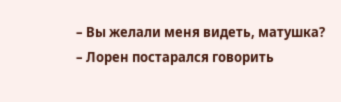– Вы желали меня видеть, матушка? – Лорен постарался говорить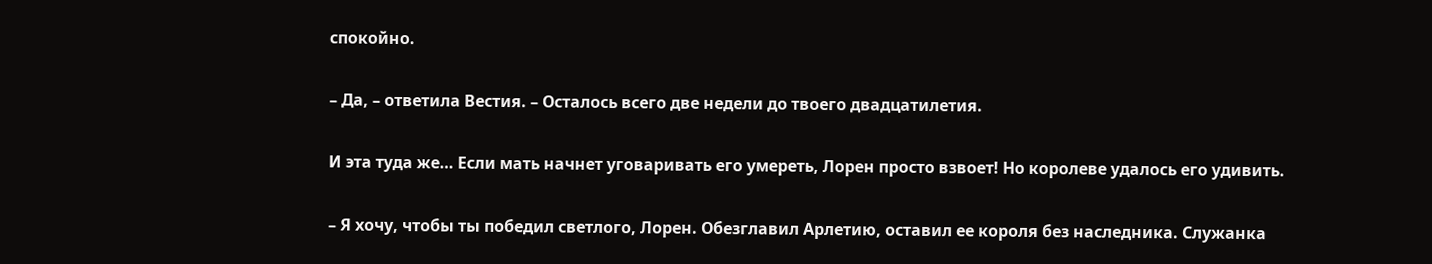спокойно.

– Да, – ответила Вестия. – Осталось всего две недели до твоего двадцатилетия.

И эта туда же… Если мать начнет уговаривать его умереть, Лорен просто взвоет! Но королеве удалось его удивить.

– Я хочу, чтобы ты победил светлого, Лорен. Обезглавил Арлетию, оставил ее короля без наследника. Служанка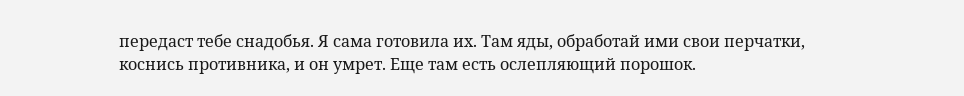передаст тебе снадобья. Я сама готовила их. Там яды, обработай ими свои перчатки, коснись противника, и он умрет. Еще там есть ослепляющий порошок.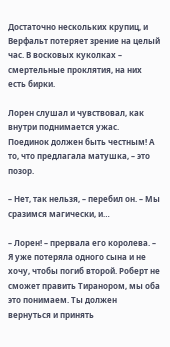Достаточно нескольких крупиц, и Верфальт потеряет зрение на целый час. В восковых куколках – смертельные проклятия, на них есть бирки.

Лорен слушал и чувствовал, как внутри поднимается ужас. Поединок должен быть честным! А то, что предлагала матушка, – это позор.

– Нет, так нельзя, – перебил он. – Мы сразимся магически, и…

– Лорен! – прервала его королева. – Я уже потеряла одного сына и не хочу, чтобы погиб второй. Роберт не сможет править Тиранором, мы оба это понимаем. Ты должен вернуться и принять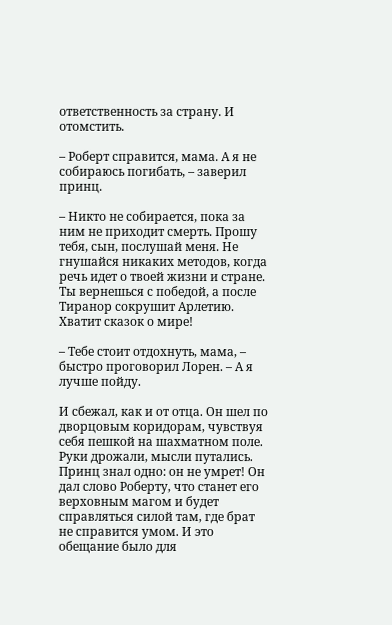ответственность за страну. И отомстить.

– Роберт справится, мама. А я не собираюсь погибать, – заверил принц.

– Никто не собирается, пока за ним не приходит смерть. Прошу тебя, сын, послушай меня. Не гнушайся никаких методов, когда речь идет о твоей жизни и стране. Ты вернешься с победой, а после Тиранор сокрушит Арлетию. Хватит сказок о мире!

– Тебе стоит отдохнуть, мама, – быстро проговорил Лорен. – А я лучше пойду.

И сбежал, как и от отца. Он шел по дворцовым коридорам, чувствуя себя пешкой на шахматном поле. Руки дрожали, мысли путались. Принц знал одно: он не умрет! Он дал слово Роберту, что станет его верховным магом и будет справляться силой там, где брат не справится умом. И это обещание было для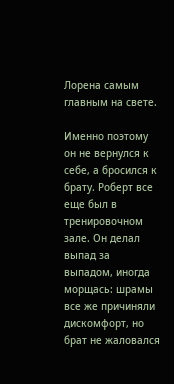Лорена самым главным на свете.

Именно поэтому он не вернулся к себе, а бросился к брату. Роберт все еще был в тренировочном зале. Он делал выпад за выпадом, иногда морщась: шрамы все же причиняли дискомфорт, но брат не жаловался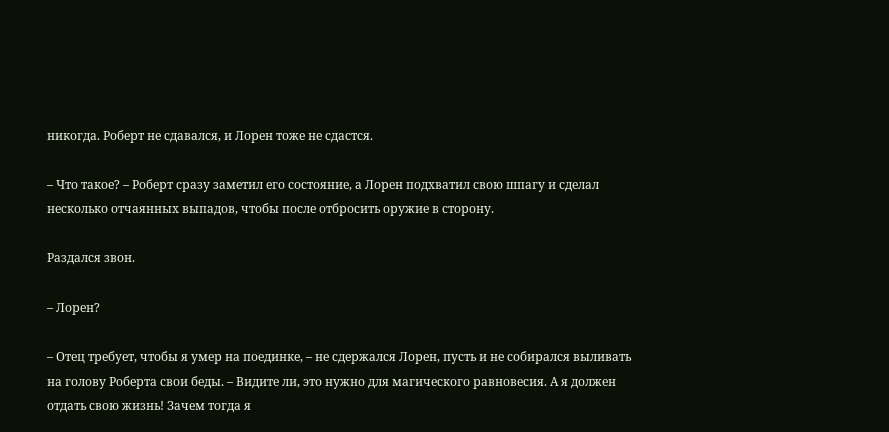никогда. Роберт не сдавался, и Лорен тоже не сдастся.

– Что такое? – Роберт сразу заметил его состояние, а Лорен подхватил свою шпагу и сделал несколько отчаянных выпадов, чтобы после отбросить оружие в сторону.

Раздался звон.

– Лорен?

– Отец требует, чтобы я умер на поединке, – не сдержался Лорен, пусть и не собирался выливать на голову Роберта свои беды. – Видите ли, это нужно для магического равновесия. А я должен отдать свою жизнь! Зачем тогда я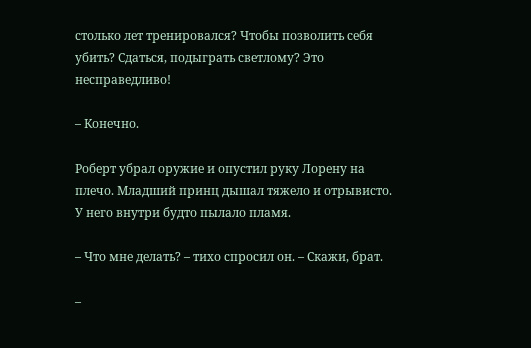столько лет тренировался? Чтобы позволить себя убить? Сдаться, подыграть светлому? Это несправедливо!

– Конечно.

Роберт убрал оружие и опустил руку Лорену на плечо. Младший принц дышал тяжело и отрывисто. У него внутри будто пылало пламя.

– Что мне делать? – тихо спросил он. – Скажи, брат.

–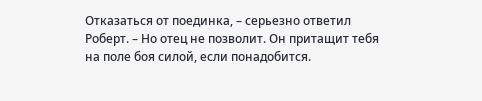Отказаться от поединка, – серьезно ответил Роберт. – Но отец не позволит. Он притащит тебя на поле боя силой, если понадобится.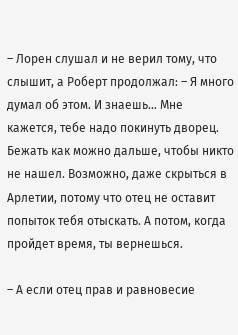– Лорен слушал и не верил тому, что слышит, а Роберт продолжал: – Я много думал об этом. И знаешь… Мне кажется, тебе надо покинуть дворец. Бежать как можно дальше, чтобы никто не нашел. Возможно, даже скрыться в Арлетии, потому что отец не оставит попыток тебя отыскать. А потом, когда пройдет время, ты вернешься.

– А если отец прав и равновесие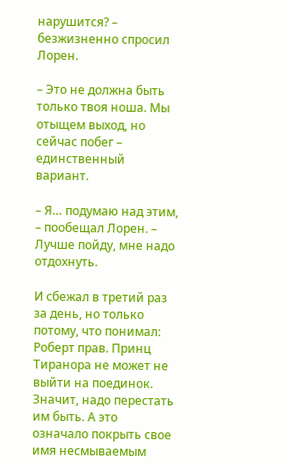нарушится? – безжизненно спросил Лорен.

– Это не должна быть только твоя ноша. Мы отыщем выход, но сейчас побег – единственный вариант.

– Я… подумаю над этим, – пообещал Лорен. – Лучше пойду, мне надо отдохнуть.

И сбежал в третий раз за день, но только потому, что понимал: Роберт прав. Принц Тиранора не может не выйти на поединок. Значит, надо перестать им быть. А это означало покрыть свое имя несмываемым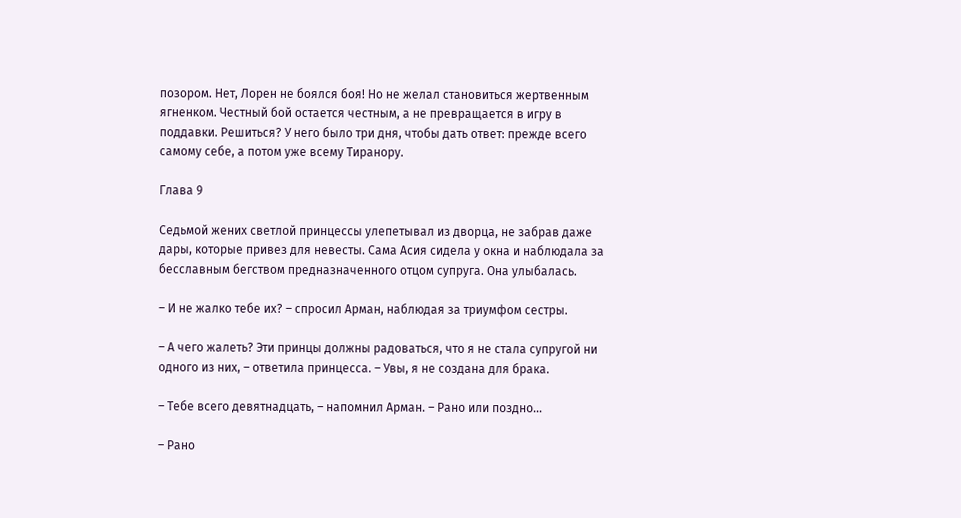позором. Нет, Лорен не боялся боя! Но не желал становиться жертвенным ягненком. Честный бой остается честным, а не превращается в игру в поддавки. Решиться? У него было три дня, чтобы дать ответ: прежде всего самому себе, а потом уже всему Тиранору.

Глава 9

Седьмой жених светлой принцессы улепетывал из дворца, не забрав даже дары, которые привез для невесты. Сама Асия сидела у окна и наблюдала за бесславным бегством предназначенного отцом супруга. Она улыбалась.

– И не жалко тебе их? – спросил Арман, наблюдая за триумфом сестры.

– А чего жалеть? Эти принцы должны радоваться, что я не стала супругой ни одного из них, – ответила принцесса. – Увы, я не создана для брака.

– Тебе всего девятнадцать, – напомнил Арман. – Рано или поздно…

– Рано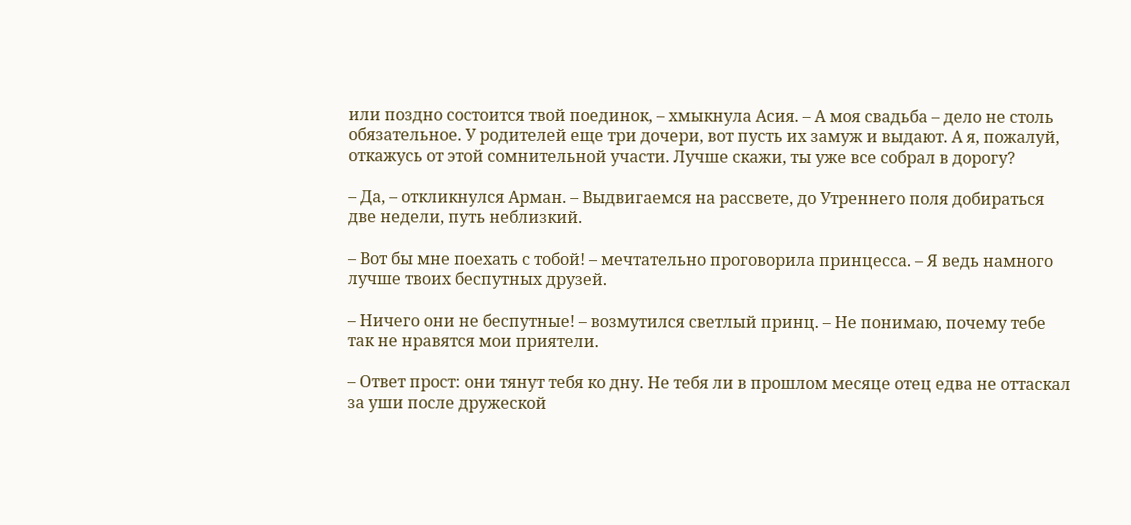или поздно состоится твой поединок, – хмыкнула Асия. – А моя свадьба – дело не столь обязательное. У родителей еще три дочери, вот пусть их замуж и выдают. А я, пожалуй, откажусь от этой сомнительной участи. Лучше скажи, ты уже все собрал в дорогу?

– Да, – откликнулся Арман. – Выдвигаемся на рассвете, до Утреннего поля добираться две недели, путь неблизкий.

– Вот бы мне поехать с тобой! – мечтательно проговорила принцесса. – Я ведь намного лучше твоих беспутных друзей.

– Ничего они не беспутные! – возмутился светлый принц. – Не понимаю, почему тебе так не нравятся мои приятели.

– Ответ прост: они тянут тебя ко дну. Не тебя ли в прошлом месяце отец едва не оттаскал за уши после дружеской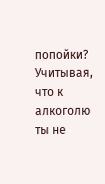попойки? Учитывая, что к алкоголю ты не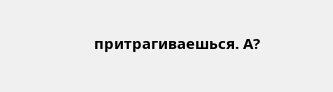притрагиваешься. А?